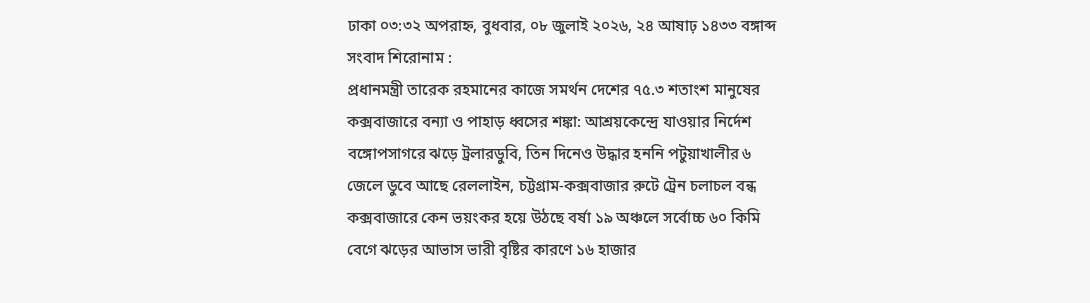ঢাকা ০৩:৩২ অপরাহ্ন, বুধবার, ০৮ জুলাই ২০২৬, ২৪ আষাঢ় ১৪৩৩ বঙ্গাব্দ
সংবাদ শিরোনাম :
প্রধানমন্ত্রী তারেক রহমানের কাজে সমর্থন দেশের ৭৫.৩ শতাংশ মানুষের  কক্সবাজারে বন্যা ও পাহাড় ধ্বসের শঙ্কা: আশ্রয়কেন্দ্রে যাওয়ার নির্দেশ বঙ্গোপসাগরে ঝড়ে ট্রলারডুবি, তিন দিনেও উদ্ধার হননি পটুয়াখালীর ৬ জেলে ডুবে আছে রেললাইন, চট্টগ্রাম-কক্সবাজার রুটে ট্রেন চলাচল বন্ধ কক্সবাজারে কেন ভয়ংকর হয়ে উঠছে বর্ষা ১৯ অঞ্চলে সর্বোচ্চ ৬০ কিমি বেগে ঝড়ের আভাস ভারী বৃষ্টির কারণে ১৬ হাজার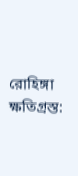রোহিঙ্গা ক্ষতিগ্রস্ত: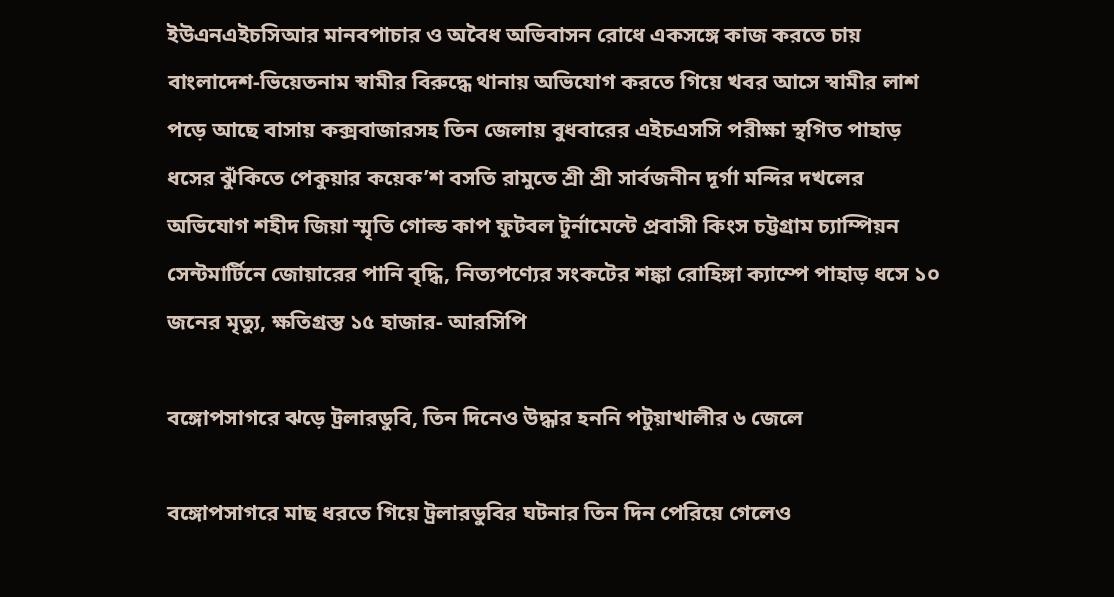ইউএনএইচসিআর মানবপাচার ও অবৈধ অভিবাসন রোধে একসঙ্গে কাজ করতে চায় বাংলাদেশ-ভিয়েতনাম স্বামীর বিরুদ্ধে থানায় অভিযোগ করতে গিয়ে খবর আসে স্বামীর লাশ পড়ে আছে বাসায় কক্সবাজারসহ তিন জেলায় বুধবারের এইচএসসি পরীক্ষা স্থগিত পাহাড় ধসের ঝুঁকিতে পেকুয়ার কয়েক’শ বসতি রামুতে শ্রী শ্রী সার্বজনীন দূর্গা মন্দির দখলের অভিযোগ শহীদ জিয়া স্মৃতি গোল্ড কাপ ফুটবল টুর্নামেন্টে প্রবাসী কিংস চট্টগ্রাম চ্যাম্পিয়ন সেন্টমার্টিনে জোয়ারের পানি বৃদ্ধি, নিত্যপণ্যের সংকটের শঙ্কা রোহিঙ্গা ক্যাম্পে পাহাড় ধসে ১০ জনের মৃত্যু, ক্ষতিগ্রস্ত ১৫ হাজার- আরসিপি

বঙ্গোপসাগরে ঝড়ে ট্রলারডুবি, তিন দিনেও উদ্ধার হননি পটুয়াখালীর ৬ জেলে

বঙ্গোপসাগরে মাছ ধরতে গিয়ে ট্রলারডুবির ঘটনার তিন দিন পেরিয়ে গেলেও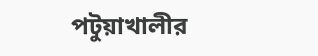পটুয়াখালীর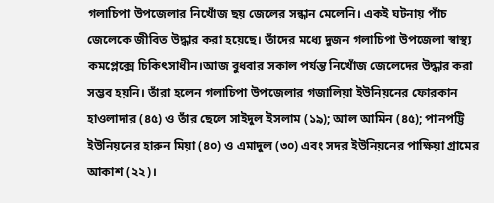গলাচিপা উপজেলার নিখোঁজ ছয় জেলের সন্ধান মেলেনি। একই ঘটনায় পাঁচ জেলেকে জীবিত উদ্ধার করা হয়েছে। তাঁদের মধ্যে দুজন গলাচিপা উপজেলা স্বাস্থ্য কমপ্লেক্সে চিকিৎসাধীন।আজ বুধবার সকাল পর্যন্ত নিখোঁজ জেলেদের উদ্ধার করা সম্ভব হয়নি। তাঁরা হলেন গলাচিপা উপজেলার গজালিয়া ইউনিয়নের ফোরকান হাওলাদার (৪৫) ও তাঁর ছেলে সাইদুল ইসলাম (১৯); আল আমিন (৪৫); পানপট্টি ইউনিয়নের হারুন মিয়া (৪০) ও এমাদুল (৩০) এবং সদর ইউনিয়নের পাক্ষিয়া গ্রামের আকাশ (২২)।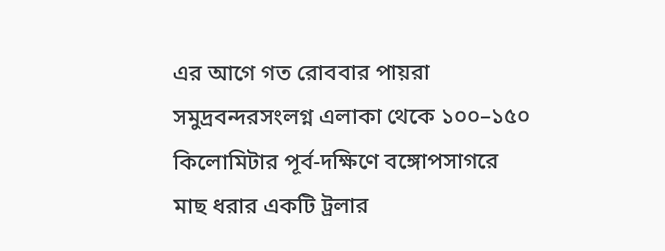এর আগে গত রোববার পায়রা সমুদ্রবন্দরসংলগ্ন এলাকা থেকে ১০০–১৫০ কিলোমিটার পূর্ব-দক্ষিণে বঙ্গোপসাগরে মাছ ধরার একটি ট্রলার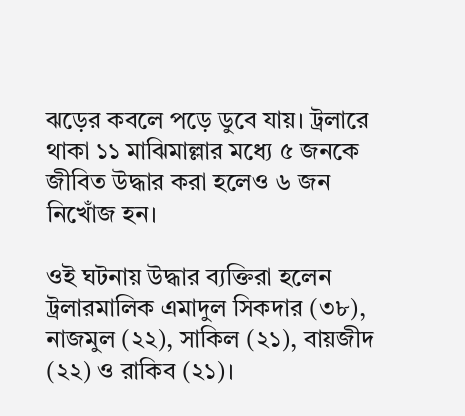ঝড়ের কবলে পড়ে ডুবে যায়। ট্রলারে থাকা ১১ মাঝিমাল্লার মধ্যে ৫ জনকে জীবিত উদ্ধার করা হলেও ৬ জন নিখোঁজ হন।

ওই ঘটনায় উদ্ধার ব্যক্তিরা হলেন ট্রলারমালিক এমাদুল সিকদার (৩৮), নাজমুল (২২), সাকিল (২১), বায়জীদ (২২) ও রাকিব (২১)।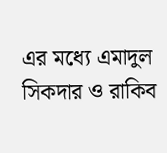এর মধ্যে এমাদুল সিকদার ও রাকিব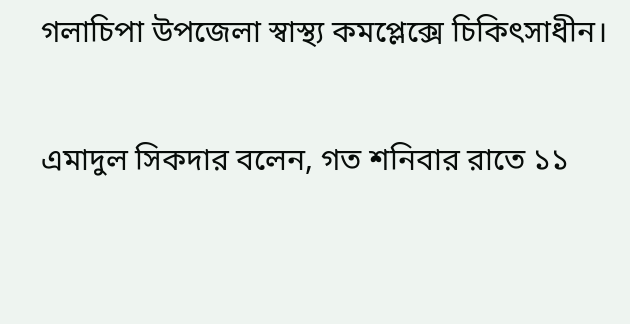গলাচিপা উপজেলা স্বাস্থ্য কমপ্লেক্সে চিকিৎসাধীন।

এমাদুল সিকদার বলেন, গত শনিবার রাতে ১১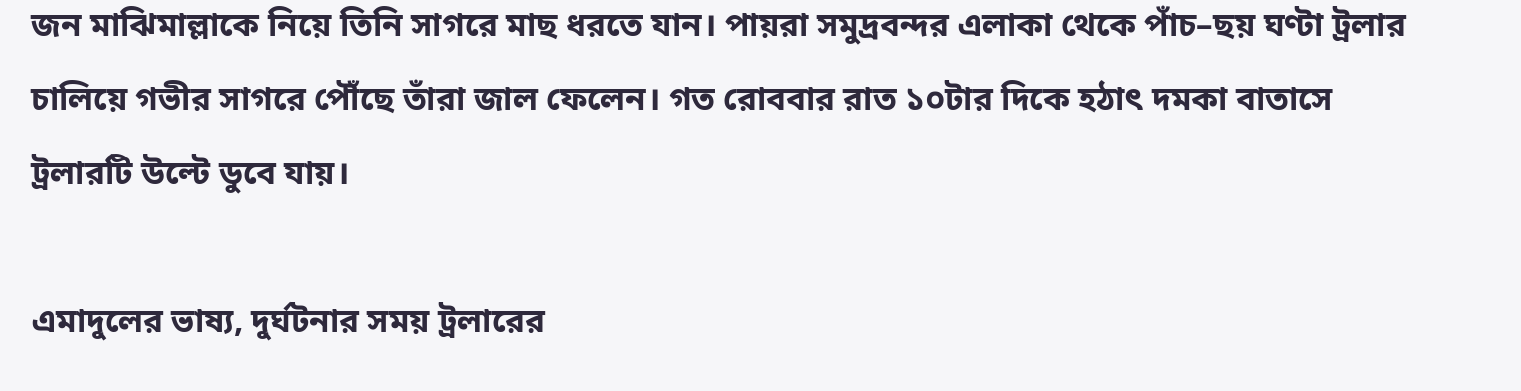জন মাঝিমাল্লাকে নিয়ে তিনি সাগরে মাছ ধরতে যান। পায়রা সমুদ্রবন্দর এলাকা থেকে পাঁচ–ছয় ঘণ্টা ট্রলার চালিয়ে গভীর সাগরে পৌঁছে তাঁরা জাল ফেলেন। গত রোববার রাত ১০টার দিকে হঠাৎ দমকা বাতাসে ট্রলারটি উল্টে ডুবে যায়।

এমাদুলের ভাষ্য, দুর্ঘটনার সময় ট্রলারের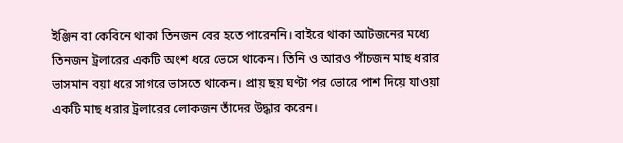ইঞ্জিন বা কেবিনে থাকা তিনজন বের হতে পারেননি। বাইরে থাকা আটজনের মধ্যে তিনজন ট্রলারের একটি অংশ ধরে ভেসে থাকেন। তিনি ও আরও পাঁচজন মাছ ধরার ভাসমান বয়া ধরে সাগরে ভাসতে থাকেন। প্রায় ছয় ঘণ্টা পর ভোরে পাশ দিয়ে যাওয়া একটি মাছ ধরার ট্রলারের লোকজন তাঁদের উদ্ধার করেন।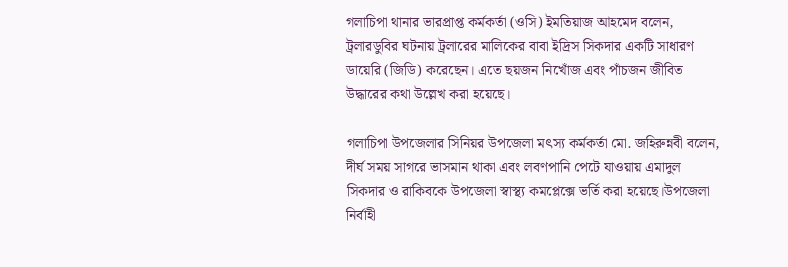গলাচিপা থানার ভারপ্রাপ্ত কর্মকর্তা (ওসি) ইমতিয়াজ আহমেদ বলেন, ট্রলারডুবির ঘটনায় ট্রলারের মালিকের বাবা ইদ্রিস সিকদার একটি সাধারণ ডায়েরি (জিডি) করেছেন। এতে ছয়জন নিখোঁজ এবং পাঁচজন জীবিত উদ্ধারের কথা উল্লেখ করা হয়েছে।

গলাচিপা উপজেলার সিনিয়র উপজেলা মৎস্য কর্মকর্তা মো. জহিরুন্নবী বলেন, দীর্ঘ সময় সাগরে ভাসমান থাকা এবং লবণপানি পেটে যাওয়ায় এমাদুল সিকদার ও রাকিবকে উপজেলা স্বাস্থ্য কমপ্লেক্সে ভর্তি করা হয়েছে।উপজেলা নির্বাহী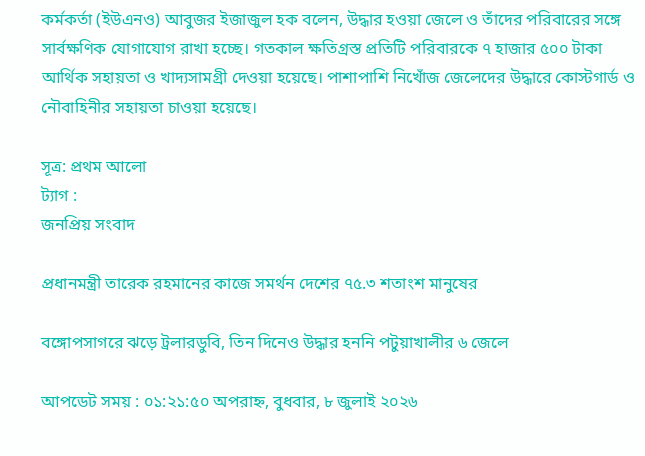কর্মকর্তা (ইউএনও) আবুজর ইজাজুল হক বলেন, উদ্ধার হওয়া জেলে ও তাঁদের পরিবারের সঙ্গে সার্বক্ষণিক যোগাযোগ রাখা হচ্ছে। গতকাল ক্ষতিগ্রস্ত প্রতিটি পরিবারকে ৭ হাজার ৫০০ টাকা আর্থিক সহায়তা ও খাদ্যসামগ্রী দেওয়া হয়েছে। পাশাপাশি নিখোঁজ জেলেদের উদ্ধারে কোস্টগার্ড ও নৌবাহিনীর সহায়তা চাওয়া হয়েছে।

সূত্র: প্রথম আলো
ট্যাগ :
জনপ্রিয় সংবাদ

প্রধানমন্ত্রী তারেক রহমানের কাজে সমর্থন দেশের ৭৫.৩ শতাংশ মানুষের

বঙ্গোপসাগরে ঝড়ে ট্রলারডুবি, তিন দিনেও উদ্ধার হননি পটুয়াখালীর ৬ জেলে

আপডেট সময় : ০১:২১:৫০ অপরাহ্ন, বুধবার, ৮ জুলাই ২০২৬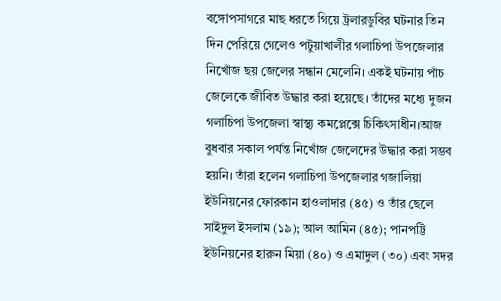বঙ্গোপসাগরে মাছ ধরতে গিয়ে ট্রলারডুবির ঘটনার তিন দিন পেরিয়ে গেলেও পটুয়াখালীর গলাচিপা উপজেলার নিখোঁজ ছয় জেলের সন্ধান মেলেনি। একই ঘটনায় পাঁচ জেলেকে জীবিত উদ্ধার করা হয়েছে। তাঁদের মধ্যে দুজন গলাচিপা উপজেলা স্বাস্থ্য কমপ্লেক্সে চিকিৎসাধীন।আজ বুধবার সকাল পর্যন্ত নিখোঁজ জেলেদের উদ্ধার করা সম্ভব হয়নি। তাঁরা হলেন গলাচিপা উপজেলার গজালিয়া ইউনিয়নের ফোরকান হাওলাদার (৪৫) ও তাঁর ছেলে সাইদুল ইসলাম (১৯); আল আমিন (৪৫); পানপট্টি ইউনিয়নের হারুন মিয়া (৪০) ও এমাদুল (৩০) এবং সদর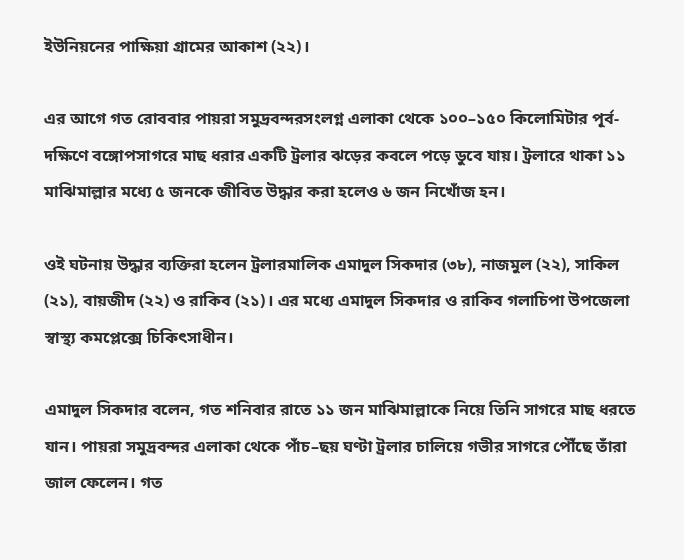ইউনিয়নের পাক্ষিয়া গ্রামের আকাশ (২২)।

এর আগে গত রোববার পায়রা সমুদ্রবন্দরসংলগ্ন এলাকা থেকে ১০০–১৫০ কিলোমিটার পূর্ব-দক্ষিণে বঙ্গোপসাগরে মাছ ধরার একটি ট্রলার ঝড়ের কবলে পড়ে ডুবে যায়। ট্রলারে থাকা ১১ মাঝিমাল্লার মধ্যে ৫ জনকে জীবিত উদ্ধার করা হলেও ৬ জন নিখোঁজ হন।

ওই ঘটনায় উদ্ধার ব্যক্তিরা হলেন ট্রলারমালিক এমাদুল সিকদার (৩৮), নাজমুল (২২), সাকিল (২১), বায়জীদ (২২) ও রাকিব (২১)। এর মধ্যে এমাদুল সিকদার ও রাকিব গলাচিপা উপজেলা স্বাস্থ্য কমপ্লেক্সে চিকিৎসাধীন।

এমাদুল সিকদার বলেন, গত শনিবার রাতে ১১ জন মাঝিমাল্লাকে নিয়ে তিনি সাগরে মাছ ধরতে যান। পায়রা সমুদ্রবন্দর এলাকা থেকে পাঁচ–ছয় ঘণ্টা ট্রলার চালিয়ে গভীর সাগরে পৌঁছে তাঁরা জাল ফেলেন। গত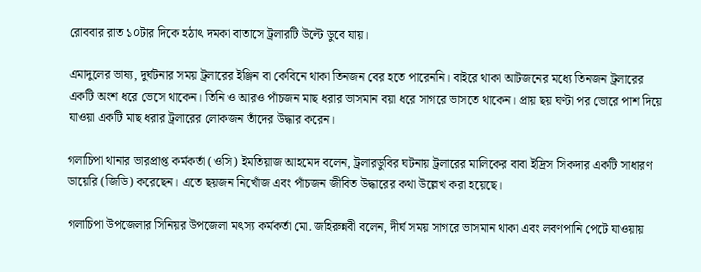রোববার রাত ১০টার দিকে হঠাৎ দমকা বাতাসে ট্রলারটি উল্টে ডুবে যায়।

এমাদুলের ভাষ্য, দুর্ঘটনার সময় ট্রলারের ইঞ্জিন বা কেবিনে থাকা তিনজন বের হতে পারেননি। বাইরে থাকা আটজনের মধ্যে তিনজন ট্রলারের একটি অংশ ধরে ভেসে থাকেন। তিনি ও আরও পাঁচজন মাছ ধরার ভাসমান বয়া ধরে সাগরে ভাসতে থাকেন। প্রায় ছয় ঘণ্টা পর ভোরে পাশ দিয়ে যাওয়া একটি মাছ ধরার ট্রলারের লোকজন তাঁদের উদ্ধার করেন।

গলাচিপা থানার ভারপ্রাপ্ত কর্মকর্তা (ওসি) ইমতিয়াজ আহমেদ বলেন, ট্রলারডুবির ঘটনায় ট্রলারের মালিকের বাবা ইদ্রিস সিকদার একটি সাধারণ ডায়েরি (জিডি) করেছেন। এতে ছয়জন নিখোঁজ এবং পাঁচজন জীবিত উদ্ধারের কথা উল্লেখ করা হয়েছে।

গলাচিপা উপজেলার সিনিয়র উপজেলা মৎস্য কর্মকর্তা মো. জহিরুন্নবী বলেন, দীর্ঘ সময় সাগরে ভাসমান থাকা এবং লবণপানি পেটে যাওয়ায়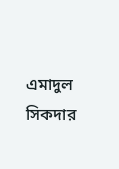এমাদুল সিকদার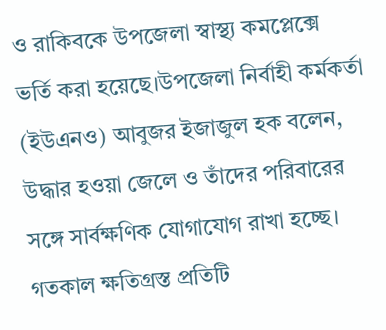ও রাকিবকে উপজেলা স্বাস্থ্য কমপ্লেক্সে ভর্তি করা হয়েছে।উপজেলা নির্বাহী কর্মকর্তা (ইউএনও) আবুজর ইজাজুল হক বলেন, উদ্ধার হওয়া জেলে ও তাঁদের পরিবারের সঙ্গে সার্বক্ষণিক যোগাযোগ রাখা হচ্ছে। গতকাল ক্ষতিগ্রস্ত প্রতিটি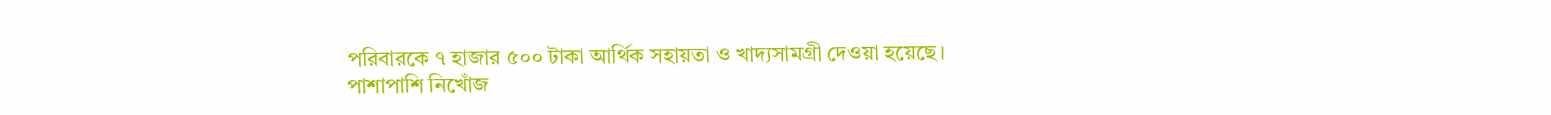পরিবারকে ৭ হাজার ৫০০ টাকা আর্থিক সহায়তা ও খাদ্যসামগ্রী দেওয়া হয়েছে। পাশাপাশি নিখোঁজ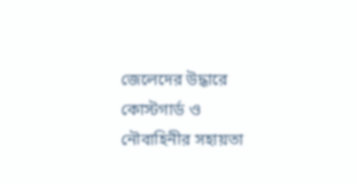জেলেদের উদ্ধারে কোস্টগার্ড ও নৌবাহিনীর সহায়তা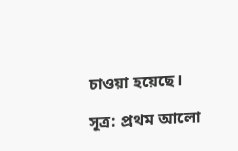চাওয়া হয়েছে।

সূত্র: প্রথম আলো